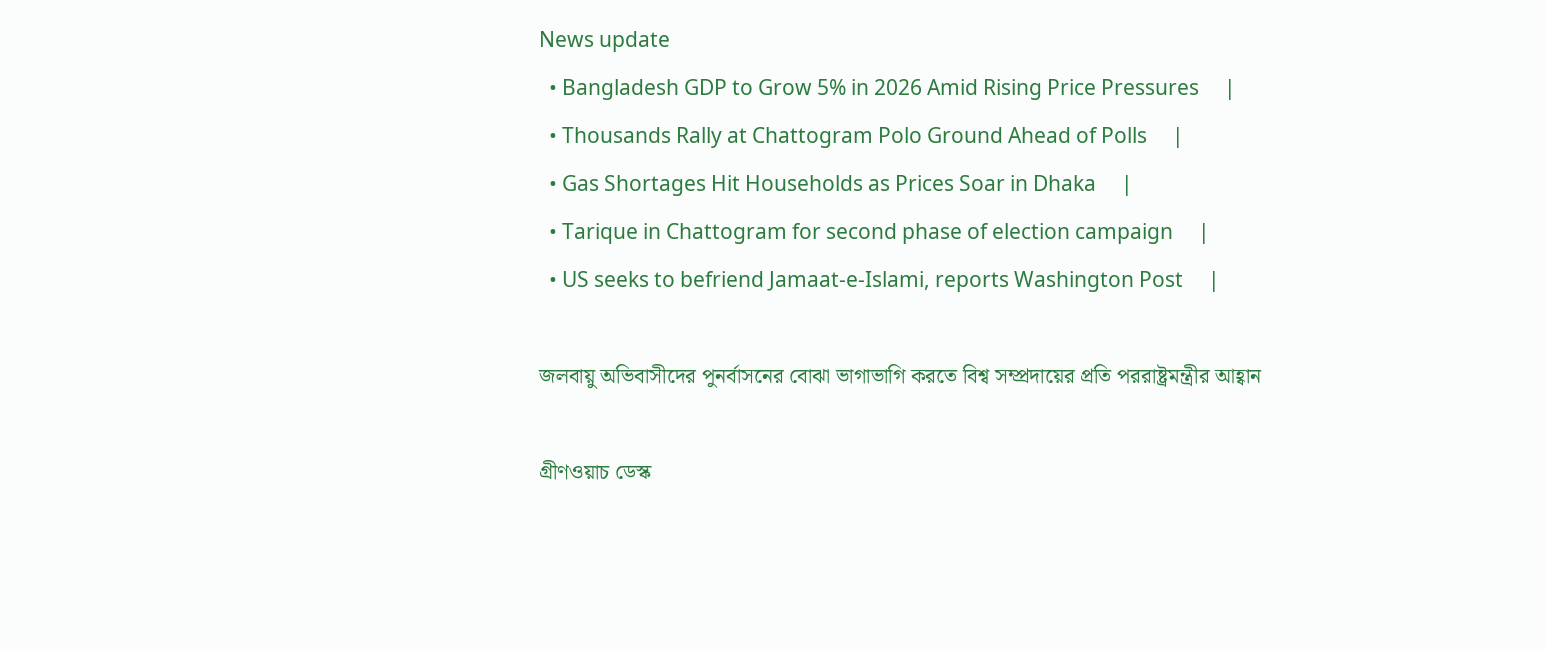News update
  • Bangladesh GDP to Grow 5% in 2026 Amid Rising Price Pressures     |
  • Thousands Rally at Chattogram Polo Ground Ahead of Polls     |
  • Gas Shortages Hit Households as Prices Soar in Dhaka     |
  • Tarique in Chattogram for second phase of election campaign     |
  • US seeks to befriend Jamaat-e-Islami, reports Washington Post     |

জলবায়ু অভিবাসীদের পুনর্বাসনের বোঝা ভাগাভাগি করতে বিশ্ব সম্প্রদায়ের প্রতি পররাষ্ট্রমন্ত্রীর আহ্বান

গ্রীণওয়াচ ডেস্ক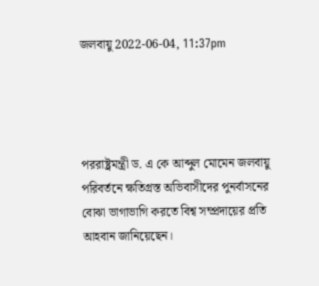জলবায়ু 2022-06-04, 11:37pm




পররাষ্ট্রমন্ত্রী ড. এ কে আব্দুল মোমেন জলবায়ু পরিবর্তনে ক্ষতিগ্রস্ত অভিবাসীদের পুনর্বাসনের বোঝা ভাগাভাগি করতে বিশ্ব সম্প্রদায়ের প্রতি আহবান জানিয়েছেন।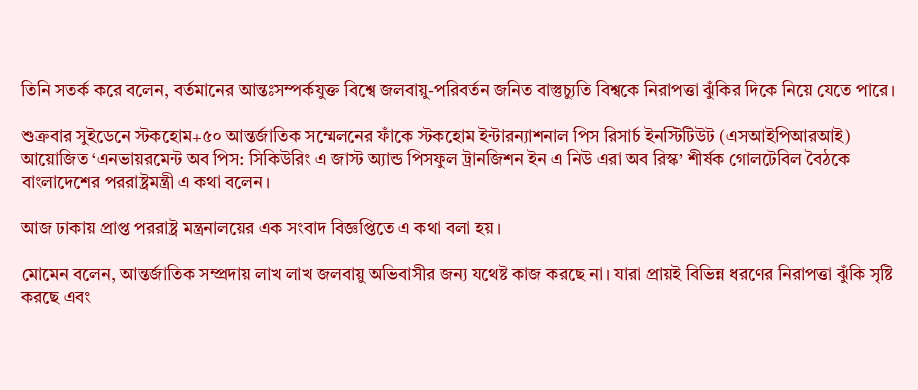তিনি সতর্ক করে বলেন, বর্তমানের আন্তঃসম্পর্কযুক্ত বিশ্বে জলবায়ু-পরিবর্তন জনিত বাস্তুচ্যুতি বিশ্বকে নিরাপত্তা ঝুঁকির দিকে নিয়ে যেতে পারে।

শুক্রবার সুইডেনে স্টকহোম+৫০ আন্তর্জাতিক সম্মেলনের ফাঁকে স্টকহোম ইন্টারন্যাশনাল পিস রিসার্চ ইনস্টিটিউট (এসআইপিআরআই) আয়োজিত ‘এনভায়রমেন্ট অব পিস: সিকিউরিং এ জাস্ট অ্যান্ড পিসফুল ট্রানজিশন ইন এ নিউ এরা অব রিস্ক’ শীর্ষক গোলটেবিল বৈঠকে বাংলাদেশের পররাষ্ট্রমন্ত্রী এ কথা বলেন।

আজ ঢাকায় প্রাপ্ত পররাষ্ট্র মন্ত্রনালয়ের এক সংবাদ বিজ্ঞপ্তিতে এ কথা বলা হয়।

মোমেন বলেন, আন্তর্জাতিক সম্প্রদায় লাখ লাখ জলবায়ু অভিবাসীর জন্য যথেষ্ট কাজ করছে না। যারা প্রায়ই বিভিন্ন ধরণের নিরাপত্তা ঝুঁকি সৃষ্টি করছে এবং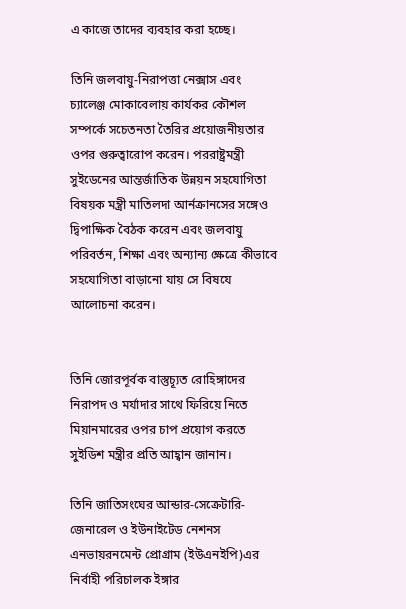এ কাজে তাদের ব্যবহার করা হচ্ছে।

তিনি জলবায়ু-নিরাপত্তা নেক্সাস এবং চ্যালেঞ্জ মোকাবেলায় কার্যকর কৌশল সম্পর্কে সচেতনতা তৈরির প্রয়োজনীয়তার ওপর গুরুত্বারোপ করেন। পররাষ্ট্রমন্ত্রী সুইডেনের আন্তর্জাতিক উন্নয়ন সহযোগিতা বিষয়ক মন্ত্রী মাতিলদা আর্নক্রানসের সঙ্গেও দ্বিপাক্ষিক বৈঠক করেন এবং জলবায়ু পরিবর্তন, শিক্ষা এবং অন্যান্য ক্ষেত্রে কীভাবে সহযোগিতা বাড়ানো যায় সে বিষযে আলোচনা করেন।


তিনি জোরপূর্বক বাস্তুচ্যূত রোহিঙ্গাদের নিরাপদ ও মর্যাদার সাথে ফিরিয়ে নিতে মিয়ানমারের ওপর চাপ প্রয়োগ করতে সুইডিশ মন্ত্রীর প্রতি আহ্বান জানান।

তিনি জাতিসংঘের আন্ডার-সেক্রেটারি-জেনারেল ও ইউনাইটেড নেশনস এনভায়রনমেন্ট প্রোগ্রাম (ইউএনইপি)এর নির্বাহী পরিচালক ইঙ্গার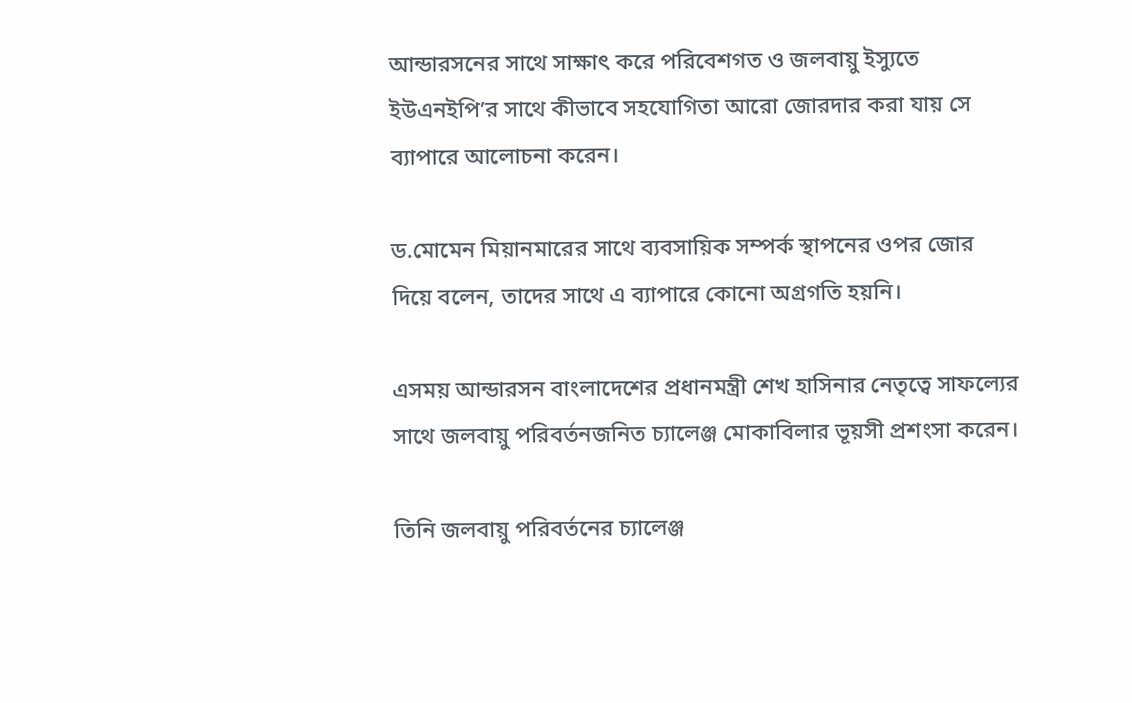আন্ডারসনের সাথে সাক্ষাৎ করে পরিবেশগত ও জলবায়ু ইস্যুতে ইউএনইপি’র সাথে কীভাবে সহযোগিতা আরো জোরদার করা যায় সে ব্যাপারে আলোচনা করেন।

ড.মোমেন মিয়ানমারের সাথে ব্যবসায়িক সম্পর্ক স্থাপনের ওপর জোর দিয়ে বলেন, তাদের সাথে এ ব্যাপারে কোনো অগ্রগতি হয়নি।

এসময় আন্ডারসন বাংলাদেশের প্রধানমন্ত্রী শেখ হাসিনার নেতৃত্বে সাফল্যের সাথে জলবায়ু পরিবর্তনজনিত চ্যালেঞ্জ মোকাবিলার ভূয়সী প্রশংসা করেন।

তিনি জলবায়ু পরিবর্তনের চ্যালেঞ্জ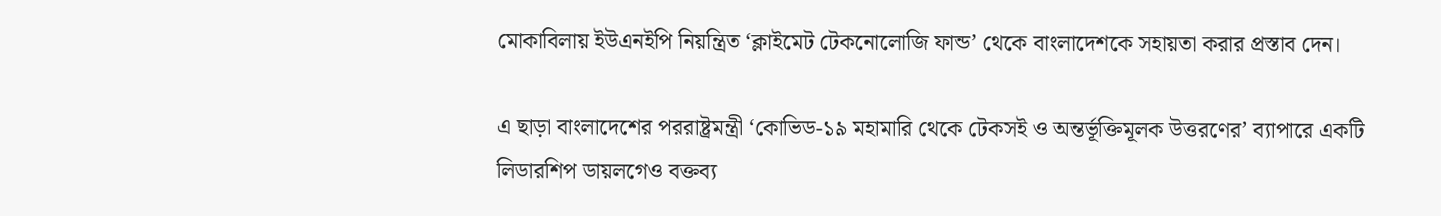মোকাবিলায় ইউএনইপি নিয়ন্ত্রিত ‘ক্লাইমেট টেকনোলোজি ফান্ড’ থেকে বাংলাদেশকে সহায়তা করার প্রস্তাব দেন।

এ ছাড়া বাংলাদেশের পররাষ্ট্রমন্ত্রী ‘কোভিড-১৯ মহামারি থেকে টেকসই ও অন্তর্ভূক্তিমূলক উত্তরণের’ ব্যাপারে একটি লিডারশিপ ডায়লগেও বক্তব্য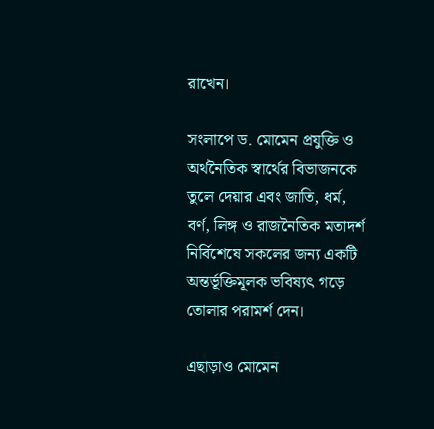রাখেন।

সংলাপে ড. মোমেন প্রযুক্তি ও অর্থনৈতিক স্বার্থের বিভাজনকে তুলে দেয়ার এবং জাতি, ধর্ম, বর্ণ, লিঙ্গ ও রাজনৈতিক মতাদর্শ নির্বিশেষে সকলের জন্য একটি অন্তর্ভূক্তিমূলক ভবিষ্যৎ গড়ে তোলার পরামর্শ দেন।

এছাড়াও মোমেন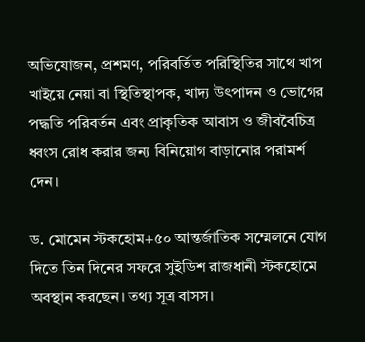অভিযোজন, প্রশমণ, পরিবর্তিত পরিস্থিতির সাথে খাপ খাইয়ে নেয়া বা স্থিতিস্থাপক, খাদ্য উৎপাদন ও ভোগের পদ্ধতি পরিবর্তন এবং প্রাকৃতিক আবাস ও জীববৈচিত্র ধ্বংস রোধ করার জন্য বিনিয়োগ বাড়ানোর পরামর্শ দেন।

ড. মোমেন স্টকহোম+৫০ আন্তর্জাতিক সম্মেলনে যোগ দিতে তিন দিনের সফরে সুইডিশ রাজধানী স্টকহোমে অবস্থান করছেন। তথ্য সূত্র বাসস।